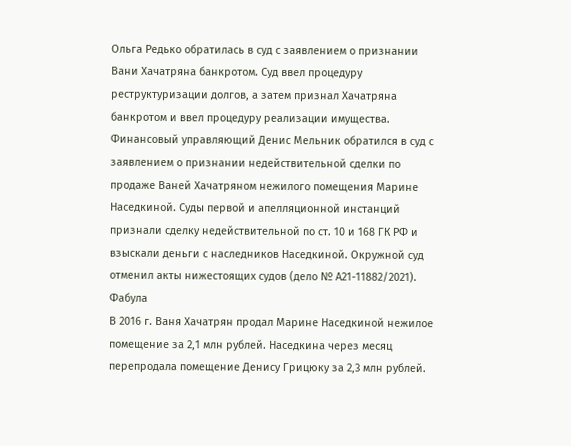Ольга Редько обратилась в суд с заявлением о признании Вани Хачатряна банкротом. Суд ввел процедуру реструктуризации долгов, а затем признал Хачатряна банкротом и ввел процедуру реализации имущества. Финансовый управляющий Денис Мельник обратился в суд с заявлением о признании недействительной сделки по продаже Ваней Хачатряном нежилого помещения Марине Наседкиной. Суды первой и апелляционной инстанций признали сделку недействительной по ст. 10 и 168 ГК РФ и взыскали деньги с наследников Наседкиной. Окружной суд отменил акты нижестоящих судов (дело № А21-11882/2021).
Фабула
В 2016 г. Ваня Хачатрян продал Марине Наседкиной нежилое помещение за 2,1 млн рублей. Наседкина через месяц перепродала помещение Денису Грицюку за 2,3 млн рублей.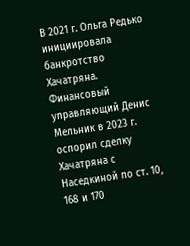В 2021 г. Ольга Редько инициировала банкротство Хачатряна. Финансовый управляющий Денис Мельник в 2023 г. оспорил сделку Хачатряна с Наседкиной по ст. 10, 168 и 170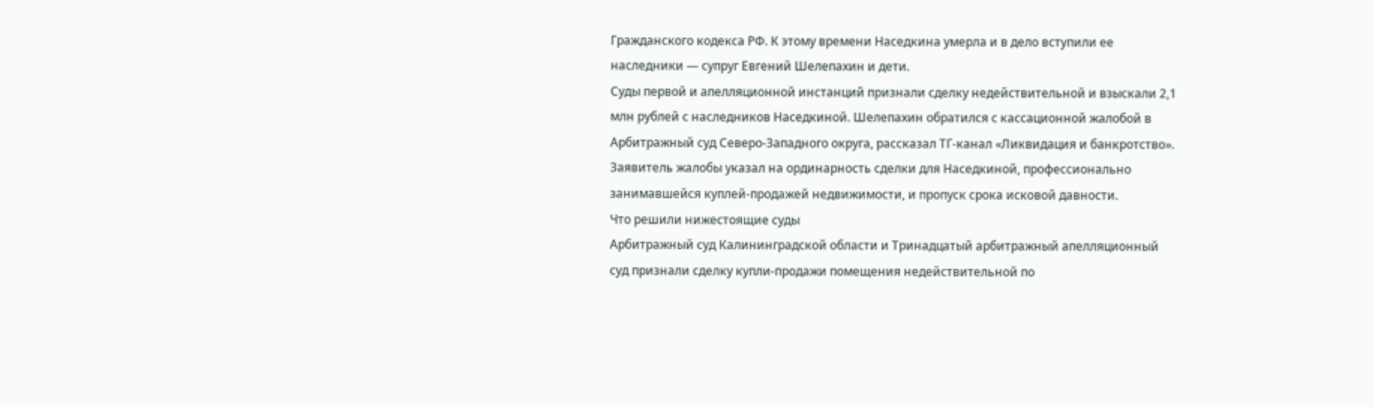Гражданского кодекса РФ. К этому времени Наседкина умерла и в дело вступили ее наследники — супруг Евгений Шелепахин и дети.
Суды первой и апелляционной инстанций признали сделку недействительной и взыскали 2,1 млн рублей с наследников Наседкиной. Шелепахин обратился с кассационной жалобой в Арбитражный суд Северо-Западного округа, рассказал ТГ-канал «Ликвидация и банкротство». Заявитель жалобы указал на ординарность сделки для Наседкиной, профессионально занимавшейся куплей-продажей недвижимости, и пропуск срока исковой давности.
Что решили нижестоящие суды
Арбитражный суд Калининградской области и Тринадцатый арбитражный апелляционный суд признали сделку купли-продажи помещения недействительной по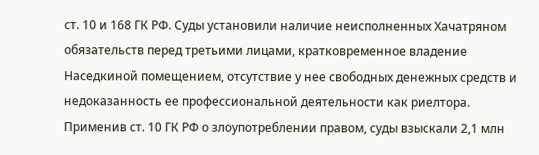ст. 10 и 168 ГК РФ. Суды установили наличие неисполненных Хачатряном обязательств перед третьими лицами, кратковременное владение Наседкиной помещением, отсутствие у нее свободных денежных средств и недоказанность ее профессиональной деятельности как риелтора.
Применив ст. 10 ГК РФ о злоупотреблении правом, суды взыскали 2,1 млн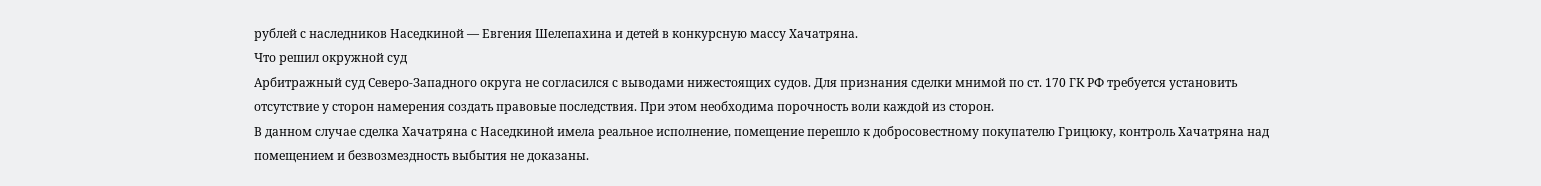рублей с наследников Наседкиной — Евгения Шелепахина и детей в конкурсную массу Хачатряна.
Что решил окружной суд
Арбитражный суд Северо-Западного округа не согласился с выводами нижестоящих судов. Для признания сделки мнимой по ст. 170 ГК РФ требуется установить отсутствие у сторон намерения создать правовые последствия. При этом необходима порочность воли каждой из сторон.
В данном случае сделка Хачатряна с Наседкиной имела реальное исполнение, помещение перешло к добросовестному покупателю Грицюку, контроль Хачатряна над помещением и безвозмездность выбытия не доказаны.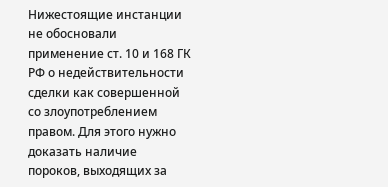Нижестоящие инстанции не обосновали применение ст. 10 и 168 ГК РФ о недействительности сделки как совершенной со злоупотреблением правом. Для этого нужно доказать наличие пороков, выходящих за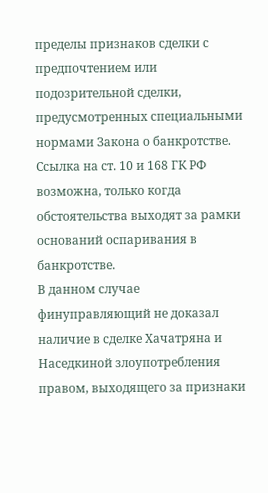пределы признаков сделки с предпочтением или подозрительной сделки, предусмотренных специальными нормами Закона о банкротстве. Ссылка на ст. 10 и 168 ГК РФ возможна, только когда обстоятельства выходят за рамки оснований оспаривания в банкротстве.
В данном случае финуправляющий не доказал наличие в сделке Хачатряна и Наседкиной злоупотребления правом, выходящего за признаки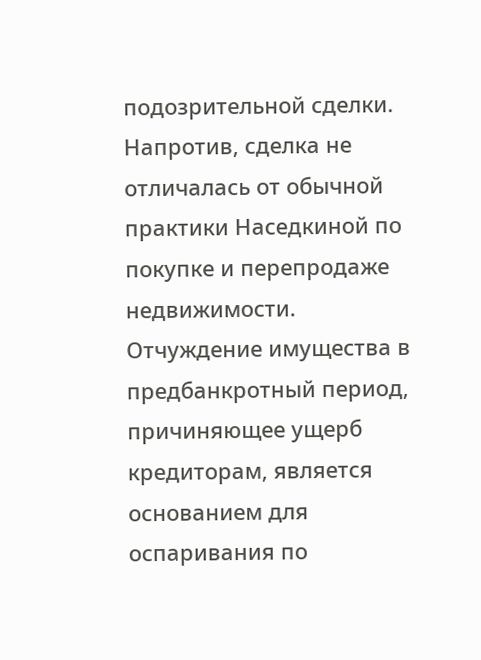подозрительной сделки. Напротив, сделка не отличалась от обычной практики Наседкиной по покупке и перепродаже недвижимости.
Отчуждение имущества в предбанкротный период, причиняющее ущерб кредиторам, является основанием для оспаривания по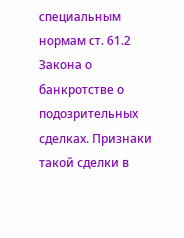специальным нормам ст. 61.2 Закона о банкротстве о подозрительных сделках. Признаки такой сделки в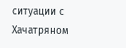ситуации с Хачатряном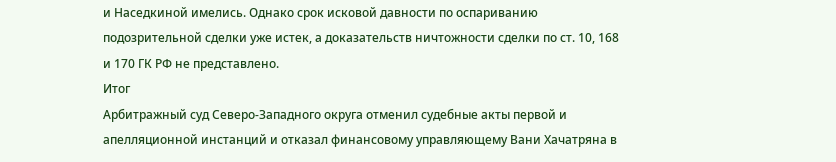и Наседкиной имелись. Однако срок исковой давности по оспариванию подозрительной сделки уже истек, а доказательств ничтожности сделки по ст. 10, 168 и 170 ГК РФ не представлено.
Итог
Арбитражный суд Северо-Западного округа отменил судебные акты первой и апелляционной инстанций и отказал финансовому управляющему Вани Хачатряна в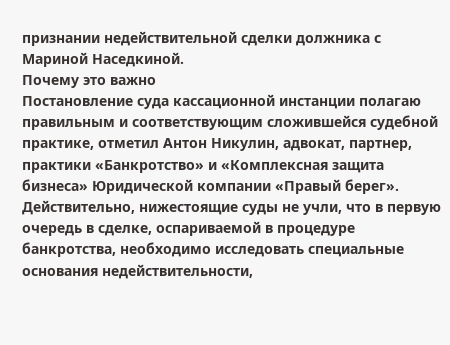признании недействительной сделки должника с Мариной Наседкиной.
Почему это важно
Постановление суда кассационной инстанции полагаю правильным и соответствующим сложившейся судебной практике, отметил Антон Никулин, адвокат, партнер, практики «Банкротство» и «Комплексная защита бизнеса» Юридической компании «Правый берег».
Действительно, нижестоящие суды не учли, что в первую очередь в сделке, оспариваемой в процедуре банкротства, необходимо исследовать специальные основания недействительности,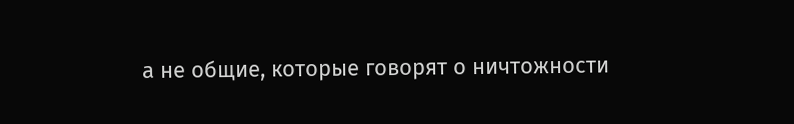а не общие, которые говорят о ничтожности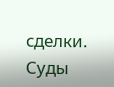сделки. Суды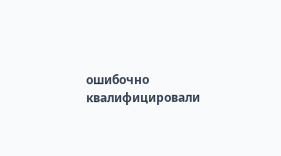ошибочно квалифицировали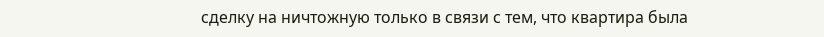сделку на ничтожную только в связи с тем, что квартира была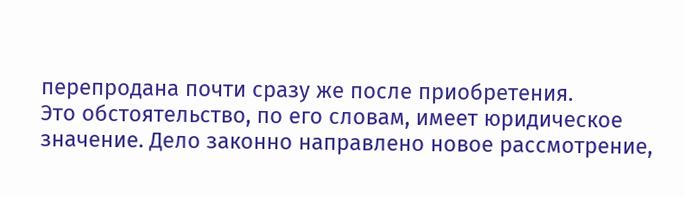перепродана почти сразу же после приобретения.
Это обстоятельство, по его словам, имеет юридическое значение. Дело законно направлено новое рассмотрение,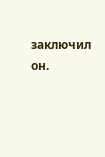заключил он.